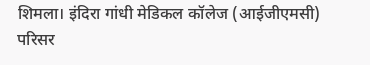शिमला। इंदिरा गांधी मेडिकल कॉलेज (आईजीएमसी) परिसर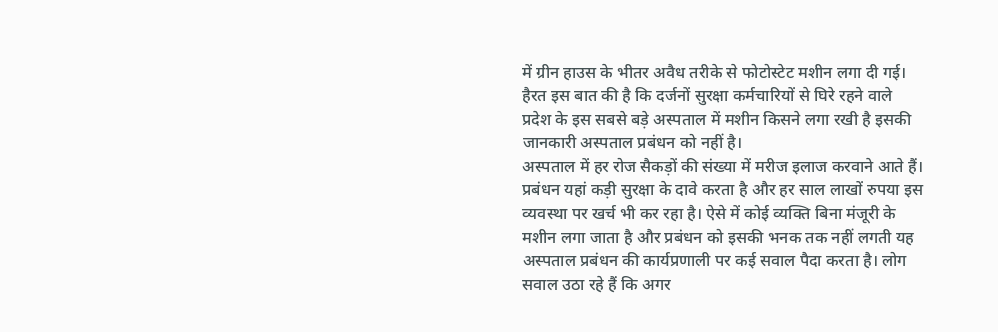में ग्रीन हाउस के भीतर अवैध तरीके से फोटोस्टेट मशीन लगा दी गई। हैरत इस बात की है कि दर्जनों सुरक्षा कर्मचारियों से घिरे रहने वाले प्रदेश के इस सबसे बड़े अस्पताल में मशीन किसने लगा रखी है इसकी जानकारी अस्पताल प्रबंधन को नहीं है।
अस्पताल में हर रोज सैकड़ों की संख्या में मरीज इलाज करवाने आते हैं। प्रबंधन यहां कड़ी सुरक्षा के दावे करता है और हर साल लाखों रुपया इस व्यवस्था पर खर्च भी कर रहा है। ऐसे में कोई व्यक्ति बिना मंजूरी के मशीन लगा जाता है और प्रबंधन को इसकी भनक तक नहीं लगती यह अस्पताल प्रबंधन की कार्यप्रणाली पर कई सवाल पैदा करता है। लोग सवाल उठा रहे हैं कि अगर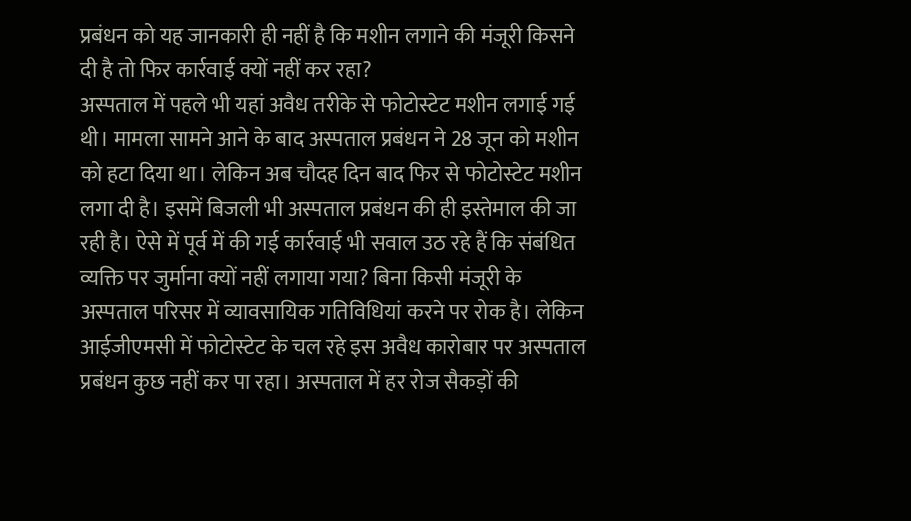प्रबंधन को यह जानकारी ही नहीं है कि मशीन लगाने की मंजूरी किसने दी है तो फिर कार्रवाई क्यों नहीं कर रहा?
अस्पताल में पहले भी यहां अवैध तरीके से फोटोस्टेट मशीन लगाई गई थी। मामला सामने आने के बाद अस्पताल प्रबंधन ने 28 जून को मशीन को हटा दिया था। लेकिन अब चौदह दिन बाद फिर से फोटोस्टेट मशीन लगा दी है। इसमें बिजली भी अस्पताल प्रबंधन की ही इस्तेमाल की जा रही है। ऐसे में पूर्व में की गई कार्रवाई भी सवाल उठ रहे हैं कि संबंधित व्यक्ति पर जुर्माना क्यों नहीं लगाया गया? बिना किसी मंजूरी के अस्पताल परिसर में व्यावसायिक गतिविधियां करने पर रोक है। लेकिन आईजीएमसी में फोटोस्टेट के चल रहे इस अवैध कारोबार पर अस्पताल प्रबंधन कुछ नहीं कर पा रहा। अस्पताल में हर रोज सैकड़ों की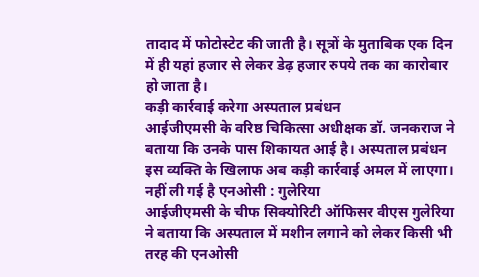तादाद में फोटोस्टेट की जाती है। सूत्रों के मुताबिक एक दिन में ही यहां हजार से लेकर डेढ़ हजार रुपये तक का कारोबार हो जाता है।
कड़ी कार्रवाई करेगा अस्पताल प्रबंधन
आईजीएमसी के वरिष्ठ चिकित्सा अधीक्षक डॉ. जनकराज ने बताया कि उनके पास शिकायत आई है। अस्पताल प्रबंधन इस व्यक्ति के खिलाफ अब कड़ी कार्रवाई अमल में लाएगा।
नहीं ली गई है एनओसी : गुलेरिया
आईजीएमसी के चीफ सिक्योरिटी ऑफिसर वीएस गुलेरिया ने बताया कि अस्पताल में मशीन लगाने को लेकर किसी भी तरह की एनओसी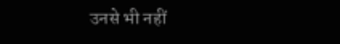उनसे भी नहीं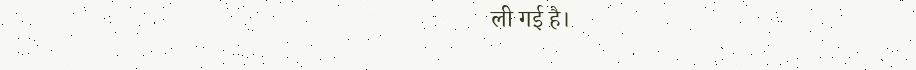ली गई है।